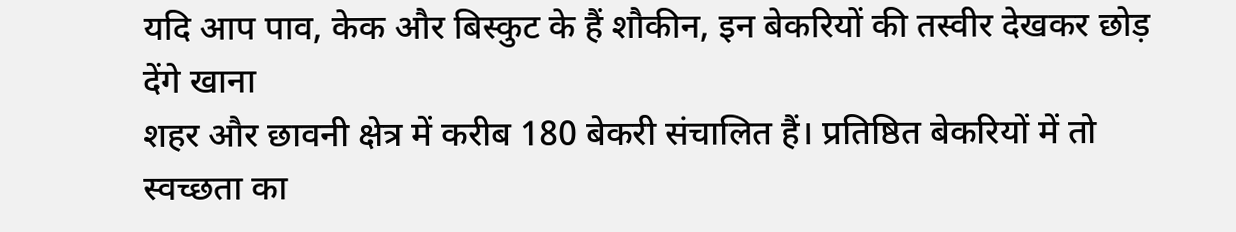यदि आप पाव, केक और बिस्कुट के हैं शौकीन, इन बेकरियों की तस्वीर देखकर छोड़ देंगे खाना
शहर और छावनी क्षेत्र में करीब 180 बेकरी संचालित हैं। प्रतिष्ठित बेकरियों में तो स्वच्छता का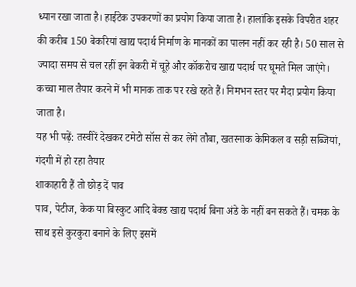ध्यान रखा जाता है। हाईटेक उपकरणों का प्रयोग किया जाता है। हालांकि इसके विपरीत शहर की करीब 150 बेकरियां खाद्य पदार्थ निर्माण के मानकों का पालन नहीं कर रही है। 50 साल से ज्यादा समय से चल रहीं इन बेकरी में चूहे और कॉकरोच खाद्य पदार्थ पर घूमते मिल जाएंगे। कच्चा माल तैयार करने में भी मानक ताक पर रखे रहते हैं। निमभन स्तर पर मैदा प्रयोग किया जाता है।
यह भी पढ़ें: तस्वीरें देखकर टमेटो सॉस से कर लेंगे तौबा, खतरनाक केमिकल व सड़ी सब्जियां, गंदगी में हो रहा तैयार
शाकाहारी हैं तो छोड़ दें पाव
पाव, पेटीज, केक या बिस्कुट आदि बेक्ड खाद्य पदार्थ बिना अंडे के नहीं बन सकते हैं। चमक के साथ इसे कुरकुरा बनाने के लिए इसमें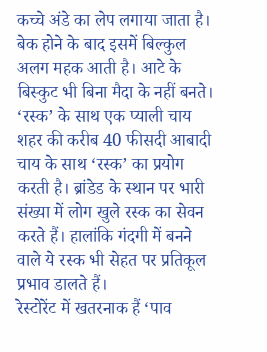कच्चे अंडे का लेप लगाया जाता है। बेक होने के बाद इसमें बिल्कुल अलग महक आती है। आटे के बिस्कुट भी बिना मैदा के नहीं बनते।
‘रस्क’ के साथ एक प्याली चाय
शहर की करीब 40 फीसदी आबादी चाय के साथ ‘रस्क’ का प्रयोग करती है। ब्रांडेड के स्थान पर भारी संख्या में लोग खुले रस्क का सेवन करते हैं। हालांकि गंदगी में बनने वाले ये रस्क भी सेहत पर प्रतिकूल प्रभाव डालते हैं।
रेस्टोरेंट में खतरनाक हैं ‘पाव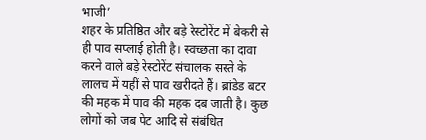भाजी’
शहर के प्रतिष्ठित और बड़े रेस्टोरेंट में बेकरी से ही पाव सप्लाई होती है। स्वच्छता का दावा करने वाले बड़े रेस्टोरेंट संचालक सस्ते के लालच में यहीं से पाव खरीदते हैं। ब्रांडेड बटर की महक में पाव की महक दब जाती है। कुछ लोगों को जब पेट आदि से संबंधित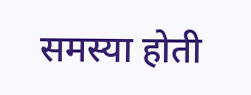समस्या होती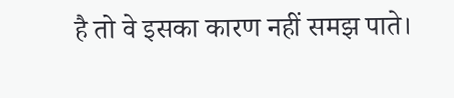है तो वे इसका कारण नहीं समझ पाते।